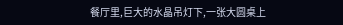餐厅里,巨大的水晶吊灯下,一张大圆桌上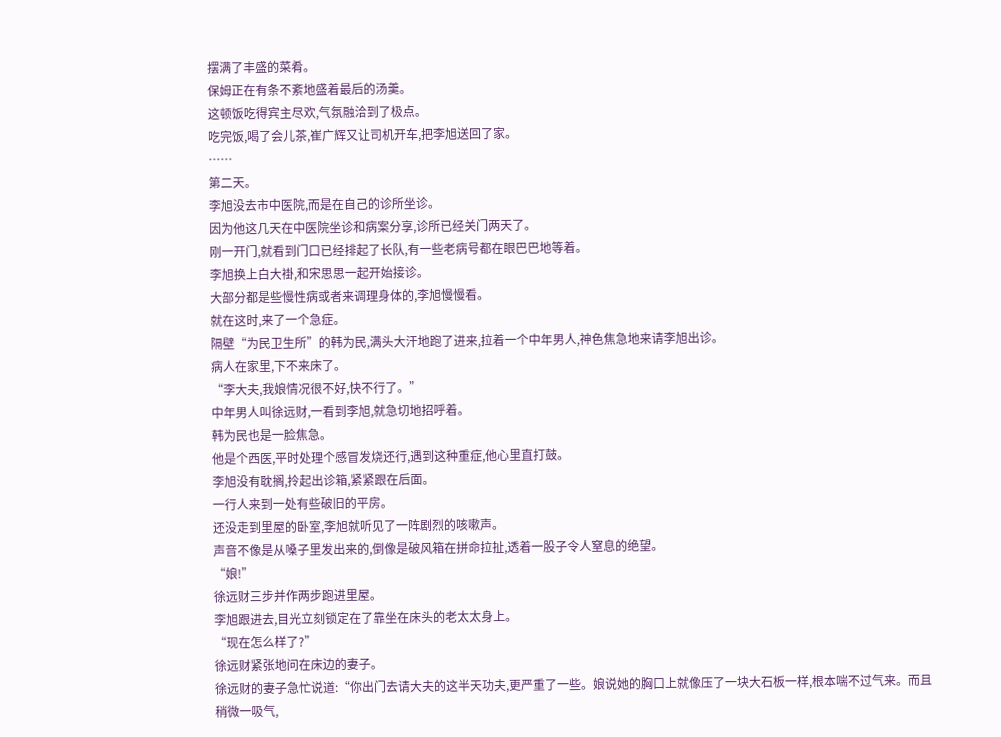摆满了丰盛的菜肴。
保姆正在有条不紊地盛着最后的汤羹。
这顿饭吃得宾主尽欢,气氛融洽到了极点。
吃完饭,喝了会儿茶,崔广辉又让司机开车,把李旭送回了家。
……
第二天。
李旭没去市中医院,而是在自己的诊所坐诊。
因为他这几天在中医院坐诊和病案分享,诊所已经关门两天了。
刚一开门,就看到门口已经排起了长队,有一些老病号都在眼巴巴地等着。
李旭换上白大褂,和宋思思一起开始接诊。
大部分都是些慢性病或者来调理身体的,李旭慢慢看。
就在这时,来了一个急症。
隔壁“为民卫生所”的韩为民,满头大汗地跑了进来,拉着一个中年男人,神色焦急地来请李旭出诊。
病人在家里,下不来床了。
“李大夫,我娘情况很不好,快不行了。”
中年男人叫徐远财,一看到李旭,就急切地招呼着。
韩为民也是一脸焦急。
他是个西医,平时处理个感冒发烧还行,遇到这种重症,他心里直打鼓。
李旭没有耽搁,拎起出诊箱,紧紧跟在后面。
一行人来到一处有些破旧的平房。
还没走到里屋的卧室,李旭就听见了一阵剧烈的咳嗽声。
声音不像是从嗓子里发出来的,倒像是破风箱在拼命拉扯,透着一股子令人窒息的绝望。
“娘!”
徐远财三步并作两步跑进里屋。
李旭跟进去,目光立刻锁定在了靠坐在床头的老太太身上。
“现在怎么样了?”
徐远财紧张地问在床边的妻子。
徐远财的妻子急忙说道:“你出门去请大夫的这半天功夫,更严重了一些。娘说她的胸口上就像压了一块大石板一样,根本喘不过气来。而且稍微一吸气,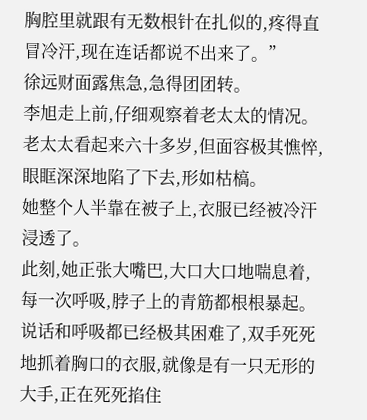胸腔里就跟有无数根针在扎似的,疼得直冒冷汗,现在连话都说不出来了。”
徐远财面露焦急,急得团团转。
李旭走上前,仔细观察着老太太的情况。
老太太看起来六十多岁,但面容极其憔悴,眼眶深深地陷了下去,形如枯槁。
她整个人半靠在被子上,衣服已经被冷汗浸透了。
此刻,她正张大嘴巴,大口大口地喘息着,每一次呼吸,脖子上的青筋都根根暴起。
说话和呼吸都已经极其困难了,双手死死地抓着胸口的衣服,就像是有一只无形的大手,正在死死掐住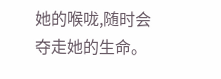她的喉咙,随时会夺走她的生命。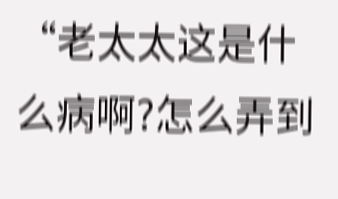“老太太这是什么病啊?怎么弄到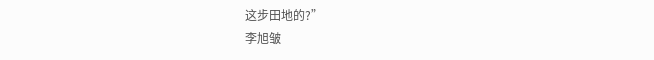这步田地的?”
李旭皱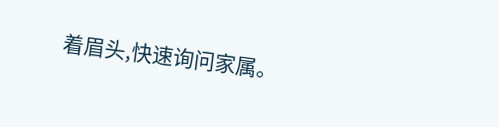着眉头,快速询问家属。